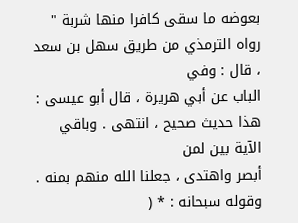بعوضه ما سقى كافرا منها شربة " رواه الترمذي من طريق سهل بن سعد ، قال : وفي
الباب عن أبي هريرة ، قال أبو عيسى : هذا حديث صحيح ، انتهى . وباقي الآية بين لمن
أبصر واهتدى ، جعلنا الله منهم بمنه .
وقوله سبحانه : * (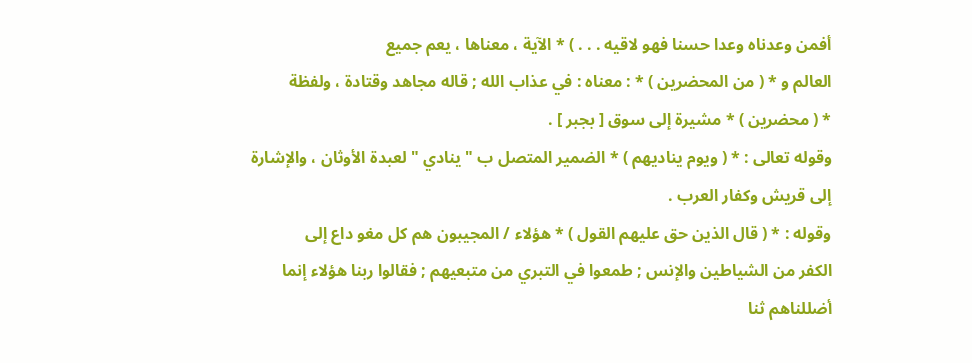أفمن وعدناه وعدا حسنا فهو لاقيه . . . ) * الآية ، معناها ، يعم جميع
العالم و * ( من المحضرين ) * : معناه : في عذاب الله ; قاله مجاهد وقتادة ، ولفظة
* ( محضرين ) * مشيرة إلى سوق [ بجبر ] .
وقوله تعالى : * ( ويوم يناديهم ) * الضمير المتصل ب " ينادي " لعبدة الأوثان ، والإشارة
إلى قريش وكفار العرب .
وقوله : * ( قال الذين حق عليهم القول ) * هؤلاء / المجيبون هم كل مغو داع إلى
الكفر من الشياطين والإنس ; طمعوا في التبري من متبعيهم ; فقالوا ربنا هؤلاء إنما
أضللناهم ثنا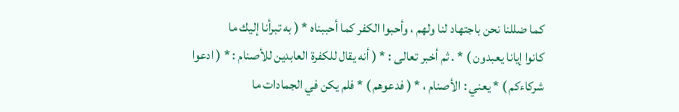كما ضللنا نحن باجتهاد لنا ولهم ، وأحبوا الكفر كما أحببناه * ( به تبرأنا إليك ما
كانوا إيانا يعبدون ) * . ثم أخبر تعالى : * ( أنه يقال للكفرة العابدين للأصنام : * ( ادعوا
شركاءكم ) * يعني : الأصنام ، * ( فدعوهم ) * فلم يكن في الجمادات ما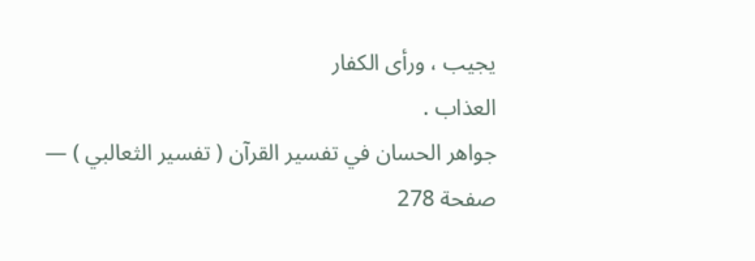يجيب ، ورأى الكفار
العذاب .
جواهر الحسان في تفسير القرآن ( تفسير الثعالبي ) — صفحة 278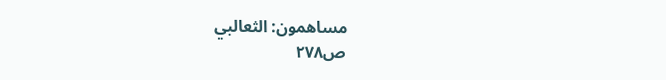مساهمون: الثعالبي
ص٢٧٨